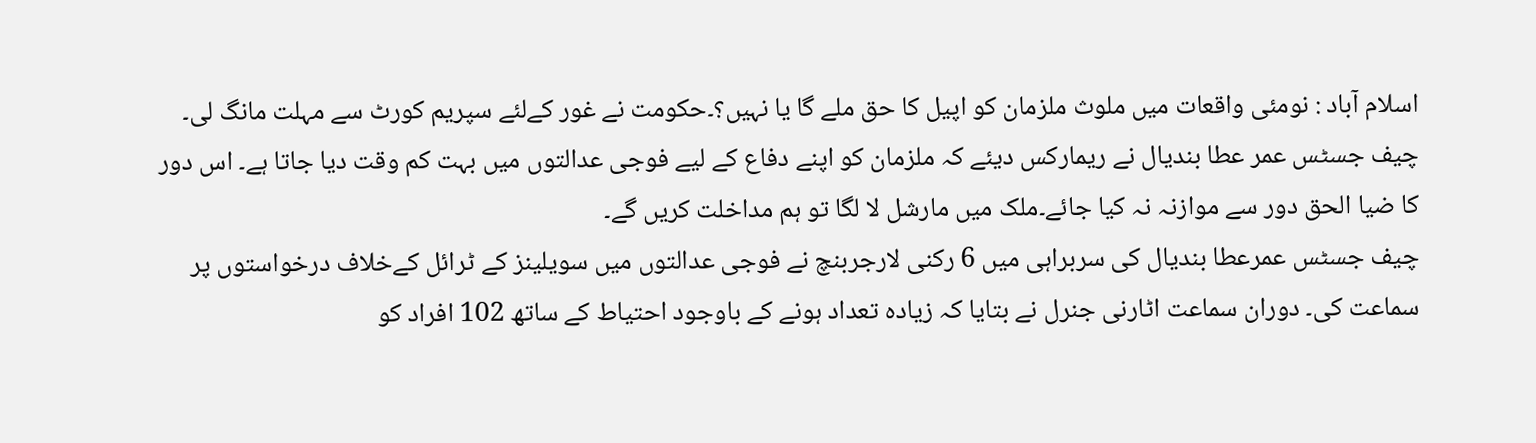اسلام آباد : نومئی واقعات میں ملوث ملزمان کو اپیل کا حق ملے گا یا نہیں؟۔حکومت نے غور کےلئے سپریم کورٹ سے مہلت مانگ لی۔ چیف جسٹس عمر عطا بندیال نے ریمارکس دیئے کہ ملزمان کو اپنے دفاع کے لیے فوجی عدالتوں میں بہت کم وقت دیا جاتا ہے۔ اس دور کا ضیا الحق دور سے موازنہ نہ کیا جائے۔ملک میں مارشل لا لگا تو ہم مداخلت کریں گے۔
چیف جسٹس عمرعطا بندیال کی سربراہی میں 6 رکنی لارجربنچ نے فوجی عدالتوں میں سویلینز کے ٹرائل کےخلاف درخواستوں پر سماعت کی۔ دوران سماعت اٹارنی جنرل نے بتایا کہ زیادہ تعداد ہونے کے باوجود احتیاط کے ساتھ 102 افراد کو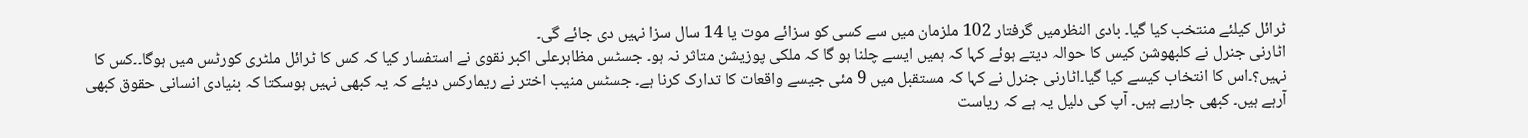ٹرائل کیلئے منتخب کیا گیا۔ بادی النظرمیں گرفتار 102 ملزمان میں سے کسی کو سزائے موت یا 14 سال سزا نہیں دی جائے گی۔
اٹارنی جنرل نے کلبھوشن کیس کا حوالہ دیتے ہوئے کہا کہ ہمیں ایسے چلنا ہو گا کہ ملکی پوزیشن متاثر نہ ہو۔ جسٹس مظاہرعلی اکبر نقوی نے استفسار کیا کہ کس کا ٹرائل ملٹری کورٹس میں ہوگا۔۔کس کا نہیں؟۔اس کا انتخاب کیسے کیا گیا۔اٹارنی جنرل نے کہا کہ مستقبل میں 9 مئی جیسے واقعات کا تدارک کرنا ہے۔ جسٹس منیب اختر نے ریمارکس دیئے کہ یہ کبھی نہیں ہوسکتا کہ بنیادی انسانی حقوق کبھی آرہے ہیں۔ کبھی جارہے ہیں۔ آپ کی دلیل یہ ہے کہ ریاست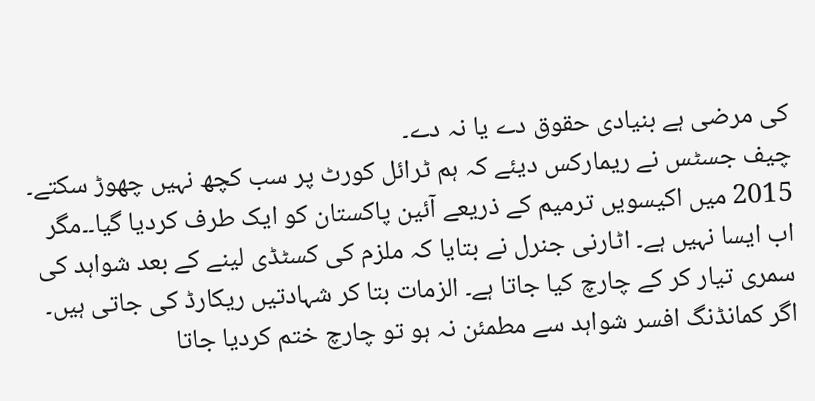کی مرضی ہے بنیادی حقوق دے یا نہ دے۔
چیف جسٹس نے ریمارکس دیئے کہ ہم ٹرائل کورٹ پر سب کچھ نہیں چھوڑ سکتے۔ 2015 میں اکیسویں ترمیم کے ذریعے آئین پاکستان کو ایک طرف کردیا گیا۔۔مگر اب ایسا نہیں ہے۔ اٹارنی جنرل نے بتایا کہ ملزم کی کسٹڈی لینے کے بعد شواہد کی سمری تیار کر کے چارچ کیا جاتا ہے۔ الزمات بتا کر شہادتیں ریکارڈ کی جاتی ہیں۔ اگر کمانڈنگ افسر شواہد سے مطمئن نہ ہو تو چارچ ختم کردیا جاتا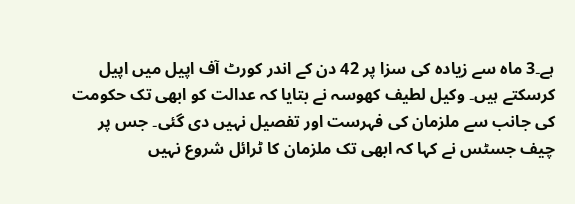ہے۔3 ماہ سے زیادہ کی سزا پر 42 دن کے اندر کورٹ آف اپیل میں اپیل کرسکتے ہیں۔ وکیل لطیف کھوسہ نے بتایا کہ عدالت کو ابھی تک حکومت کی جانب سے ملزمان کی فہرست اور تفصیل نہیں دی گئی۔ جس پر چیف جسٹس نے کہا کہ ابھی تک ملزمان کا ٹرائل شروع نہیں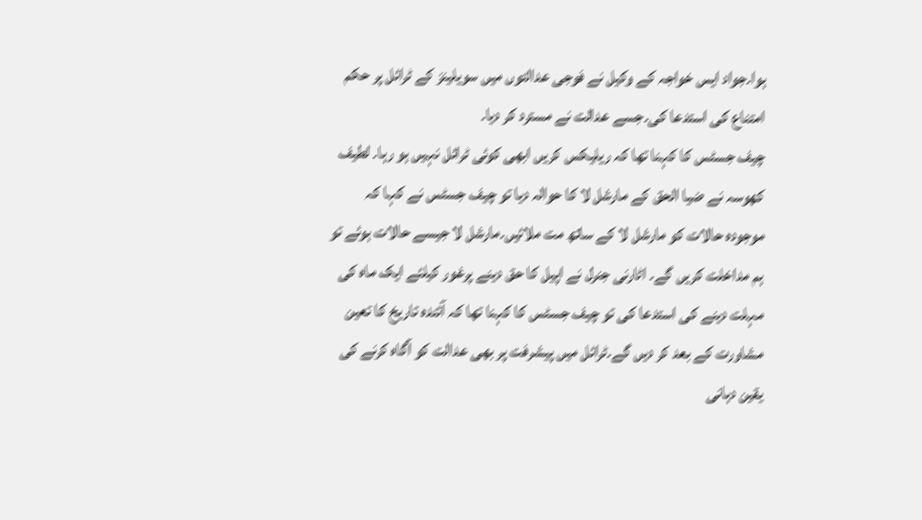ہوا۔جواد ایس خواجہ کے وکیل نے فوجی عدالتوں میں سویلینز کے ٹرائل پر حکم امتناع کی استدعا کی۔جسے عدالت نے مسترد کر دیا۔
چیف جسٹس کا کہنا تھا کہ ریلیکس کریں ابھی کوئی ٹرائل نہیں ہو رہا۔ لطیف کھوسہ نے ضیا الحق کے مارشل لا کا حوالہ دیا تو چیف جسٹس نے کہا کہ موجودہ حالات کو مارشل لا کے ساتھ مت ملائیں۔مارشل لا جیسے حالات ہوئے تو ہم مداخلت کریں گے۔ اٹارنی جنرل نے اپیل کا حق دینے پرغور کیلئے ایک ماہ کی مہلت دینے کی استدعا کی تو چیف جسٹس کا کہنا تھا کہ آئندہ تاریخ کا تعین مشاورت کے بعد کر دیں گے۔ٹرائل میں پیشرفت پر بھی عدالت کو آگاہ کرنے کی یقین دہانی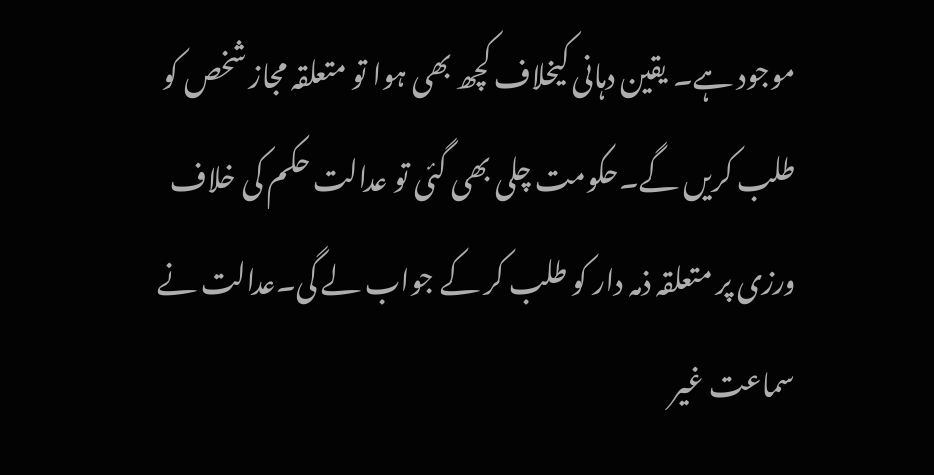موجود ہے۔ یقین دہانی کیخلاف کچھ بھی ہوا تو متعلقہ مجاز شخص کو طلب کریں گے۔حکومت چلی بھی گئی تو عدالت حکم کی خلاف ورزی پر متعلقہ ذمہ دار کو طلب کر کے جواب لے گی۔عدالت نے سماعت غیر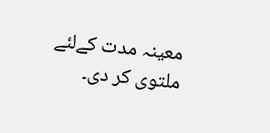معینہ مدت کےلئے ملتوی کر دی۔